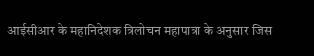आईसीआर के महानिदेशक त्रिलोचन महापात्रा के अनुसार जिस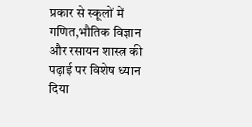प्रकार से स्कूलों में गणित,भौतिक विज्ञान और रसायन शास्त्र की पढ़ाई पर विशेष ध्यान दिया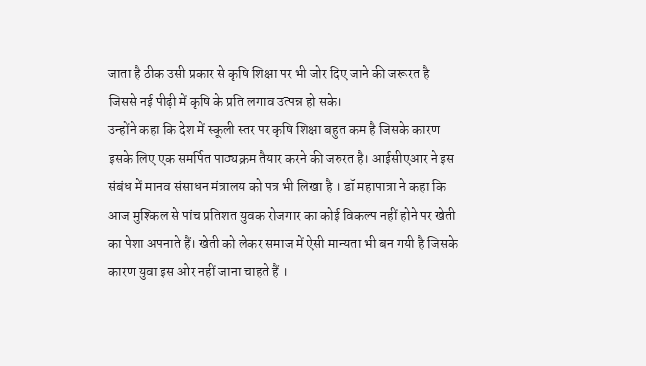जाता है ठीक उसी प्रकार से कृषि शिक्षा पर भी जोर दिए जाने की जरूरत है जिससे नई पीढ़ी में कृषि के प्रति लगाव उत्पन्न हो सके।
उन्होंने कहा कि देश में स्कूली स्तर पर कृषि शिक्षा बहुत कम है जिसके कारण इसके लिए एक समर्पित पाठ्यक्रम तैयार करने की जरुरत है। आईसीएआर ने इस संबंध में मानव संसाधन मंत्रालय को पत्र भी लिखा है । डॉ महापात्रा ने कहा कि आज मुश्किल से पांच प्रतिशत युवक रोजगार का कोई विकल्प नहीं होने पर खेती का पेशा अपनाते हैं। खेती को लेकर समाज में ऐसी मान्यता भी बन गयी है जिसके कारण युवा इस ओर नहीं जाना चाहते हैं ।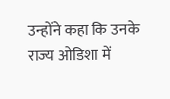उन्होंने कहा कि उनके राज्य ओडिशा में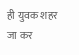ही युवक शहर जा कर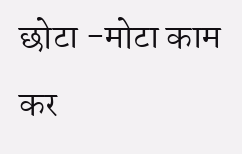छोटा -मोटा काम कर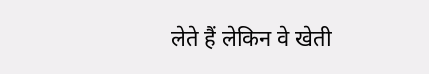लेते हैं लेकिन वे खेती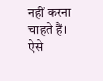नहीं करना चाहते हैं। ऐसे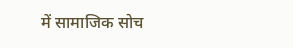में सामाजिक सोच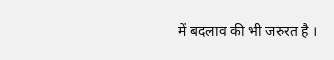में बदलाव की भी जरुरत है ।